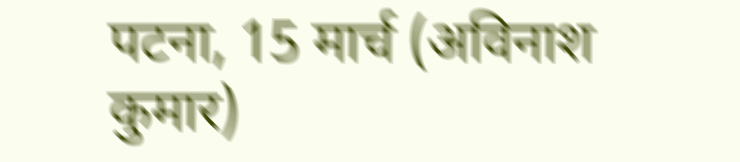पटना, 15 मार्च (अविनाश कुमार)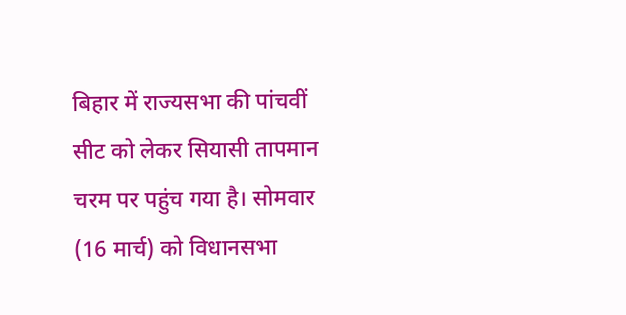बिहार में राज्यसभा की पांचवीं सीट को लेकर सियासी तापमान चरम पर पहुंच गया है। सोमवार (16 मार्च) को विधानसभा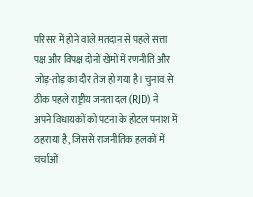परिसर में होने वाले मतदान से पहले सत्ता पक्ष और विपक्ष दोनों खेमों में रणनीति और जोड़-तोड़ का दौर तेज हो गया है। चुनाव से ठीक पहले राष्ट्रीय जनता दल (RJD) ने अपने विधायकों को पटना के होटल पनाश में ठहराया है, जिससे राजनीतिक हलकों में चर्चाओं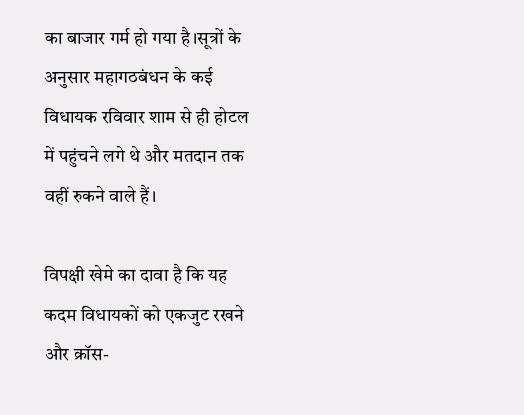का बाजार गर्म हो गया है।सूत्रों के अनुसार महागठबंधन के कई विधायक रविवार शाम से ही होटल में पहुंचने लगे थे और मतदान तक वहीं रुकने वाले हैं।

विपक्षी खेमे का दावा है कि यह कदम विधायकों को एकजुट रखने और क्रॉस-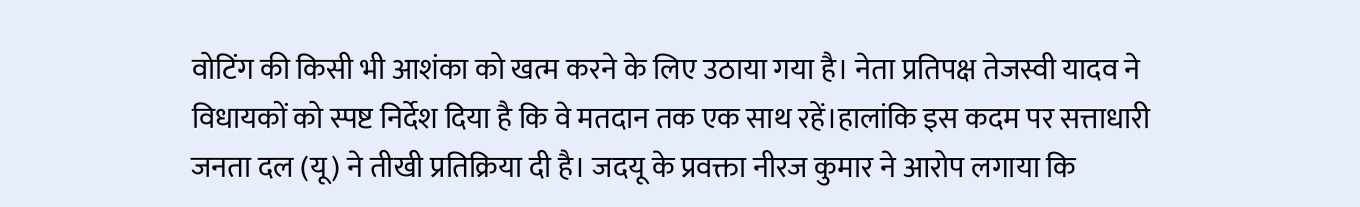वोटिंग की किसी भी आशंका को खत्म करने के लिए उठाया गया है। नेता प्रतिपक्ष तेजस्वी यादव ने विधायकों को स्पष्ट निर्देश दिया है कि वे मतदान तक एक साथ रहें।हालांकि इस कदम पर सत्ताधारी जनता दल (यू) ने तीखी प्रतिक्रिया दी है। जदयू के प्रवक्ता नीरज कुमार ने आरोप लगाया कि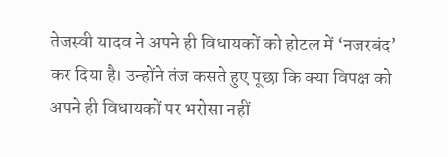तेजस्वी यादव ने अपने ही विधायकों को होटल में ‘नजरबंद’ कर दिया है। उन्होंने तंज कसते हुए पूछा कि क्या विपक्ष को अपने ही विधायकों पर भरोसा नहीं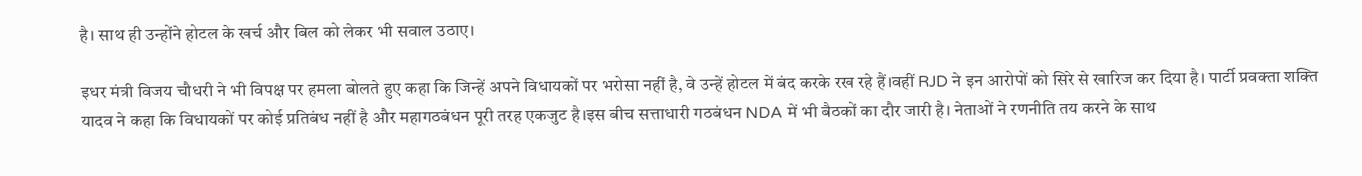है। साथ ही उन्होंने होटल के खर्च और बिल को लेकर भी सवाल उठाए।

इधर मंत्री विजय चौधरी ने भी विपक्ष पर हमला बोलते हुए कहा कि जिन्हें अपने विधायकों पर भरोसा नहीं है, वे उन्हें होटल में बंद करके रख रहे हैं।वहीं RJD ने इन आरोपों को सिरे से खारिज कर दिया है। पार्टी प्रवक्ता शक्ति यादव ने कहा कि विधायकों पर कोई प्रतिबंध नहीं है और महागठबंधन पूरी तरह एकजुट है।इस बीच सत्ताधारी गठबंधन NDA में भी बैठकों का दौर जारी है। नेताओं ने रणनीति तय करने के साथ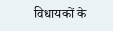विधायकों के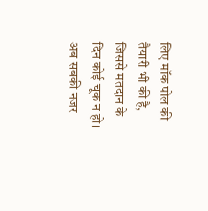लिए मॉक पोल की तैयारी भी की है, जिससे मतदान के दिन कोई चूक न हो। अब सबकी नजर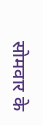सोमवार के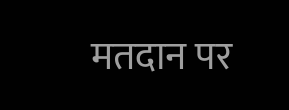मतदान पर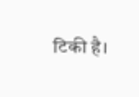टिकी है।